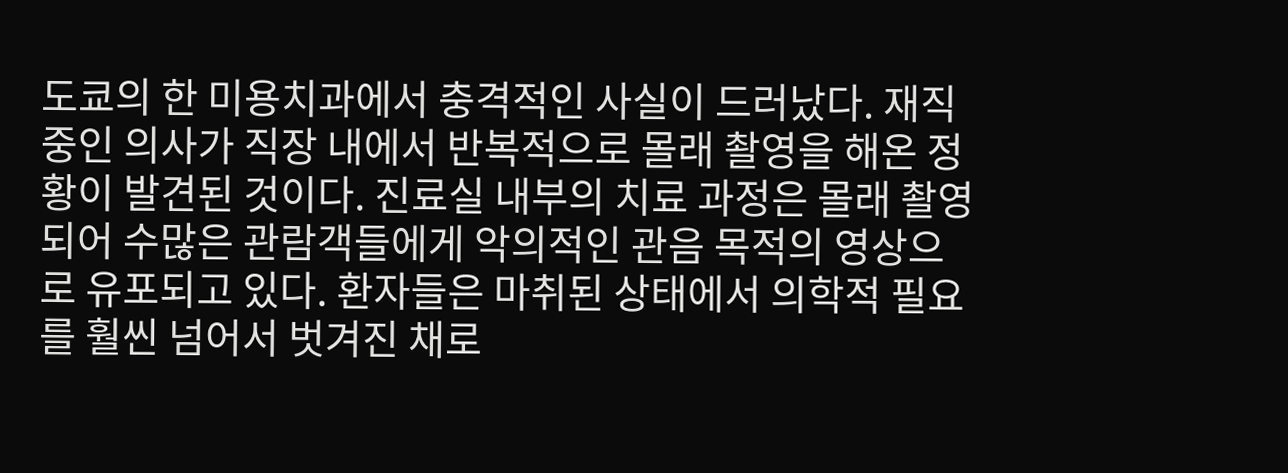도쿄의 한 미용치과에서 충격적인 사실이 드러났다. 재직 중인 의사가 직장 내에서 반복적으로 몰래 촬영을 해온 정황이 발견된 것이다. 진료실 내부의 치료 과정은 몰래 촬영되어 수많은 관람객들에게 악의적인 관음 목적의 영상으로 유포되고 있다. 환자들은 마취된 상태에서 의학적 필요를 훨씬 넘어서 벗겨진 채로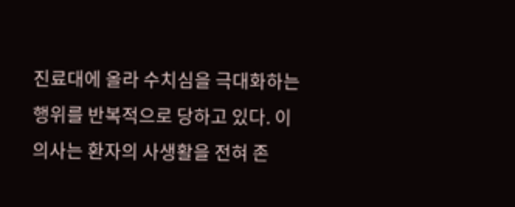진료대에 올라 수치심을 극대화하는 행위를 반복적으로 당하고 있다. 이 의사는 환자의 사생활을 전혀 존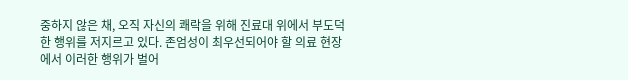중하지 않은 채, 오직 자신의 쾌락을 위해 진료대 위에서 부도덕한 행위를 저지르고 있다. 존엄성이 최우선되어야 할 의료 현장에서 이러한 행위가 벌어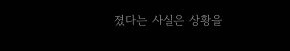졌다는 사실은 상황을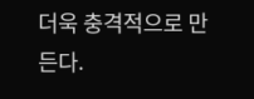더욱 충격적으로 만든다.